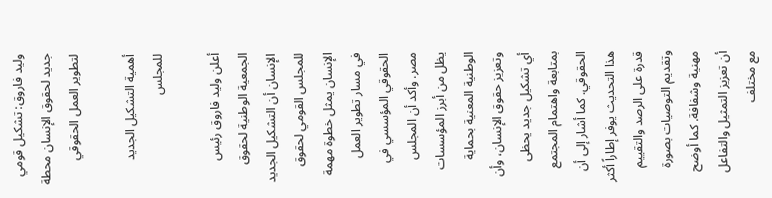وليد فاروق: تشكيل قومي جديد لحقوق الإنسان محطة لتطوير العمل الحقوقي

أهمية التشكيل الجديد للمجلس

أعلن وليد فاروق رئيس الجمعية الوطنية لحقوق الإنسان أن التشكيل الجديد للمجلس القومي لحقوق الإنسان يمثل خطوة مهمة في مسار تطوير العمل الحقوقي المؤسسي في مصر. وأكد أن المجلس يظل من أبرز المؤسسات الوطنية المعنية بحماية وتعزيز حقوق الإنسان، وأن أي تشكيل جديد يحظى بمتابعة واهتمام المجتمع الحقوقي. كما أشار إلى أن هذا التحديث يوفر إطاراً أكثر قدرة على الرصد والتقييم وتقديم التوصيات بصورة مهنية وشفافة. كما أوضح أن تعزيز التمثيل والتفاعل مع مختلف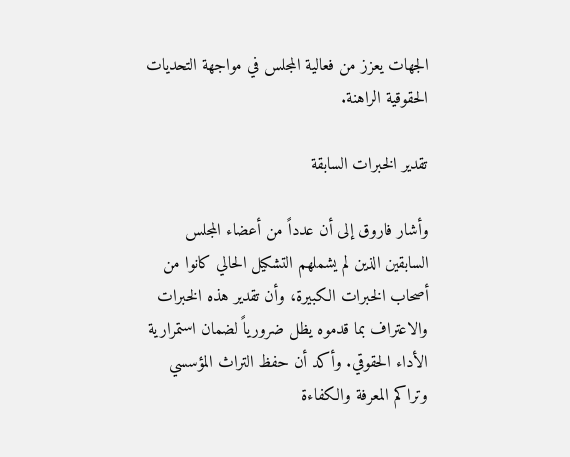الجهات يعزز من فعالية المجلس في مواجهة التحديات الحقوقية الراهنة.

تقدير الخبرات السابقة

وأشار فاروق إلى أن عدداً من أعضاء المجلس السابقين الذين لم يشملهم التشكيل الحالي كانوا من أصحاب الخبرات الكبيرة، وأن تقدير هذه الخبرات والاعتراف بما قدموه يظل ضرورياً لضمان استمرارية الأداء الحقوقي. وأكد أن حفظ التراث المؤسسي وتراكم المعرفة والكفاءة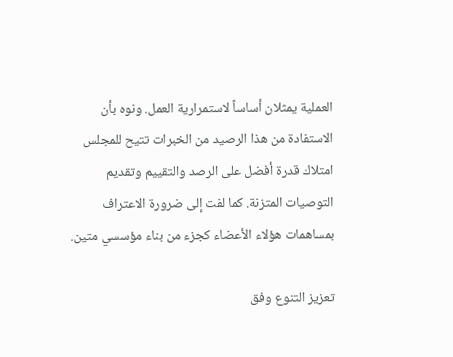العملية يمثلان أساساً لاستمرارية العمل. ونوه بأن الاستفادة من هذا الرصيد من الخبرات تتيح للمجلس امتلاك قدرة أفضل على الرصد والتقييم وتقديم التوصيات المتزنة. كما لفت إلى ضرورة الاعتراف بمساهمات هؤلاء الأعضاء كجزء من بناء مؤسسي متين.

تعزيز التنوع وفق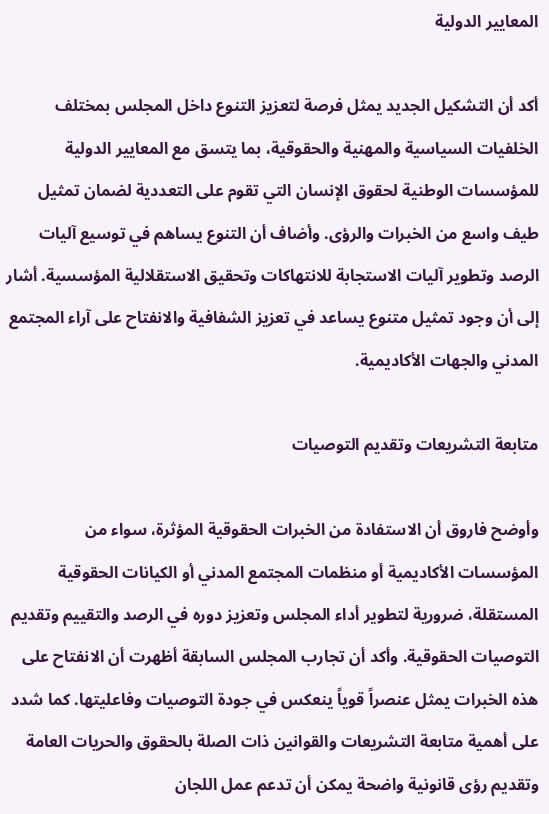المعايير الدولية

أكد أن التشكيل الجديد يمثل فرصة لتعزيز التنوع داخل المجلس بمختلف الخلفيات السياسية والمهنية والحقوقية، بما يتسق مع المعايير الدولية للمؤسسات الوطنية لحقوق الإنسان التي تقوم على التعددية لضمان تمثيل طيف واسع من الخبرات والرؤى. وأضاف أن التنوع يساهم في توسيع آليات الرصد وتطوير آليات الاستجابة للانتهاكات وتحقيق الاستقلالية المؤسسية. أشار إلى أن وجود تمثيل متنوع يساعد في تعزيز الشفافية والانفتاح على آراء المجتمع المدني والجهات الأكاديمية.

متابعة التشريعات وتقديم التوصيات

وأوضح فاروق أن الاستفادة من الخبرات الحقوقية المؤثرة، سواء من المؤسسات الأكاديمية أو منظمات المجتمع المدني أو الكيانات الحقوقية المستقلة، ضرورية لتطوير أداء المجلس وتعزيز دوره في الرصد والتقييم وتقديم التوصيات الحقوقية. وأكد أن تجارب المجلس السابقة أظهرت أن الانفتاح على هذه الخبرات يمثل عنصراً قوياً ينعكس في جودة التوصيات وفاعليتها. كما شدد على أهمية متابعة التشريعات والقوانين ذات الصلة بالحقوق والحريات العامة وتقديم رؤى قانونية واضحة يمكن أن تدعم عمل اللجان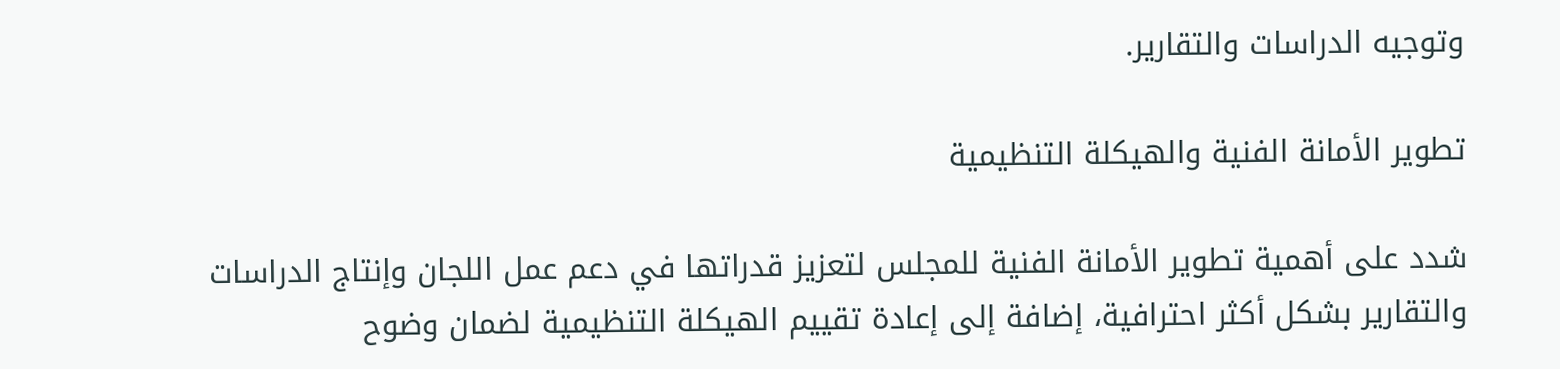وتوجيه الدراسات والتقارير.

تطوير الأمانة الفنية والهيكلة التنظيمية

شدد على أهمية تطوير الأمانة الفنية للمجلس لتعزيز قدراتها في دعم عمل اللجان وإنتاج الدراسات والتقارير بشكل أكثر احترافية، إضافة إلى إعادة تقييم الهيكلة التنظيمية لضمان وضوح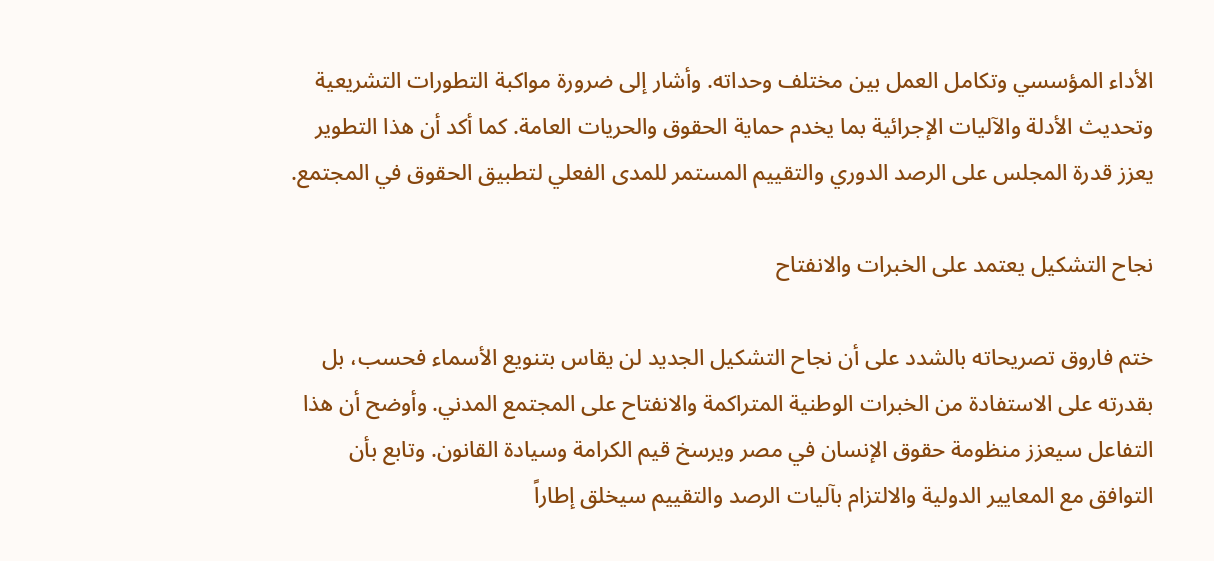الأداء المؤسسي وتكامل العمل بين مختلف وحداته. وأشار إلى ضرورة مواكبة التطورات التشريعية وتحديث الأدلة والآليات الإجرائية بما يخدم حماية الحقوق والحريات العامة. كما أكد أن هذا التطوير يعزز قدرة المجلس على الرصد الدوري والتقييم المستمر للمدى الفعلي لتطبيق الحقوق في المجتمع.

نجاح التشكيل يعتمد على الخبرات والانفتاح

ختم فاروق تصريحاته بالشدد على أن نجاح التشكيل الجديد لن يقاس بتنويع الأسماء فحسب، بل بقدرته على الاستفادة من الخبرات الوطنية المتراكمة والانفتاح على المجتمع المدني. وأوضح أن هذا التفاعل سيعزز منظومة حقوق الإنسان في مصر ويرسخ قيم الكرامة وسيادة القانون. وتابع بأن التوافق مع المعايير الدولية والالتزام بآليات الرصد والتقييم سيخلق إطاراً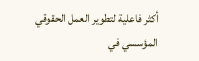أكثر فاعلية لتطوير العمل الحقوقي المؤسسي في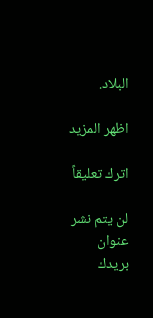البلاد.

اظهر المزيد

اترك تعليقاً

لن يتم نشر عنوان بريدك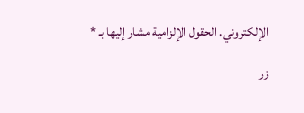الإلكتروني. الحقول الإلزامية مشار إليها بـ *

زر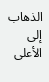الذهاب إلى الأعلى